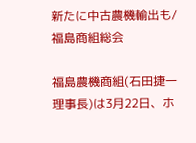新たに中古農機輸出も/福島商組総会

福島農機商組(石田捷一理事長)は3月22日、ホ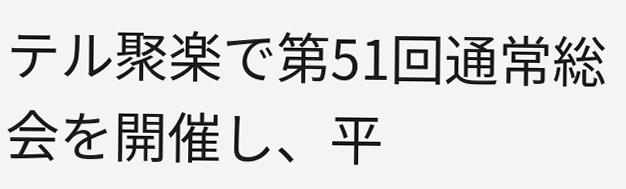テル聚楽で第51回通常総会を開催し、平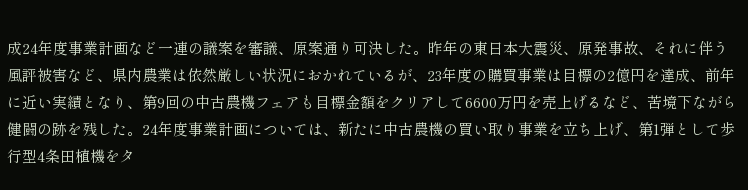成24年度事業計画など一連の議案を審議、原案通り可決した。昨年の東日本大震災、原発事故、それに伴う風評被害など、県内農業は依然厳しい状況におかれているが、23年度の購買事業は目標の2億円を達成、前年に近い実績となり、第9回の中古農機フェアも目標金額をクリアして6600万円を売上げるなど、苦境下ながら健闘の跡を残した。24年度事業計画については、新たに中古農機の買い取り事業を立ち上げ、第1弾として歩行型4条田植機をタ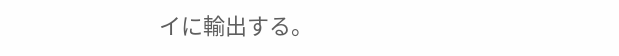イに輸出する。